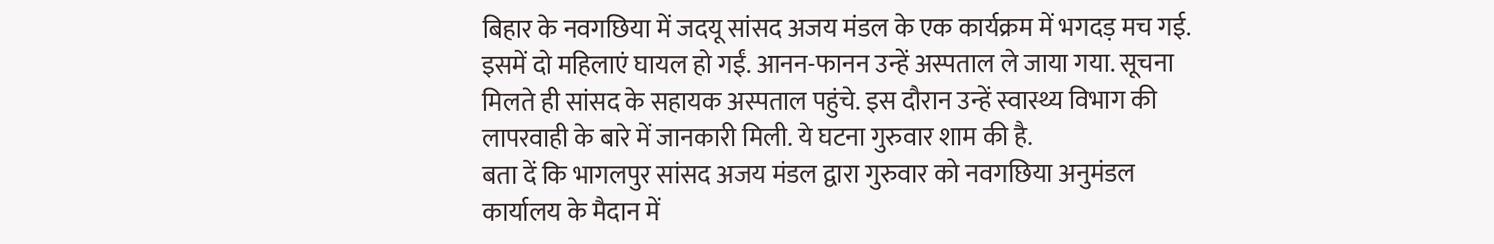बिहार के नवगछिया में जदयू सांसद अजय मंडल के एक कार्यक्रम में भगदड़ मच गई. इसमें दो महिलाएं घायल हो गईं. आनन-फानन उन्हें अस्पताल ले जाया गया. सूचना मिलते ही सांसद के सहायक अस्पताल पहुंचे. इस दौरान उन्हें स्वास्थ्य विभाग की लापरवाही के बारे में जानकारी मिली. ये घटना गुरुवार शाम की है.
बता दें कि भागलपुर सांसद अजय मंडल द्वारा गुरुवार को नवगछिया अनुमंडल कार्यालय के मैदान में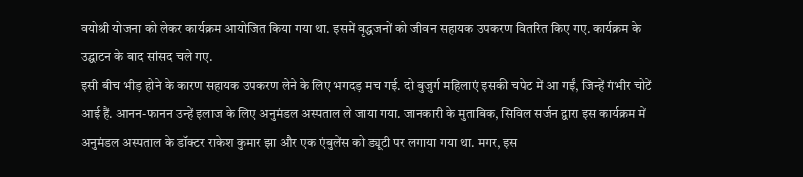वयोश्री योजना को लेकर कार्यक्रम आयोजित किया गया था. इसमें वृद्धजनों को जीवन सहायक उपकरण वितरित किए गए. कार्यक्रम के उद्घाटन के बाद सांसद चले गए.
इसी बीच भीड़ होने के कारण सहायक उपकरण लेने के लिए भगदड़ मच गई. दो बुजुर्ग महिलाएं इसकी चपेट में आ गईं, जिन्हें गंभीर चोटें आई हैं. आनन-फानन उन्हें इलाज के लिए अनुमंडल अस्पताल ले जाया गया. जानकारी के मुताबिक, सिविल सर्जन द्वारा इस कार्यक्रम में अनुमंडल अस्पताल के डॉक्टर राकेश कुमार झा और एक एंबुलेंस को ड्यूटी पर लगाया गया था. मगर, इस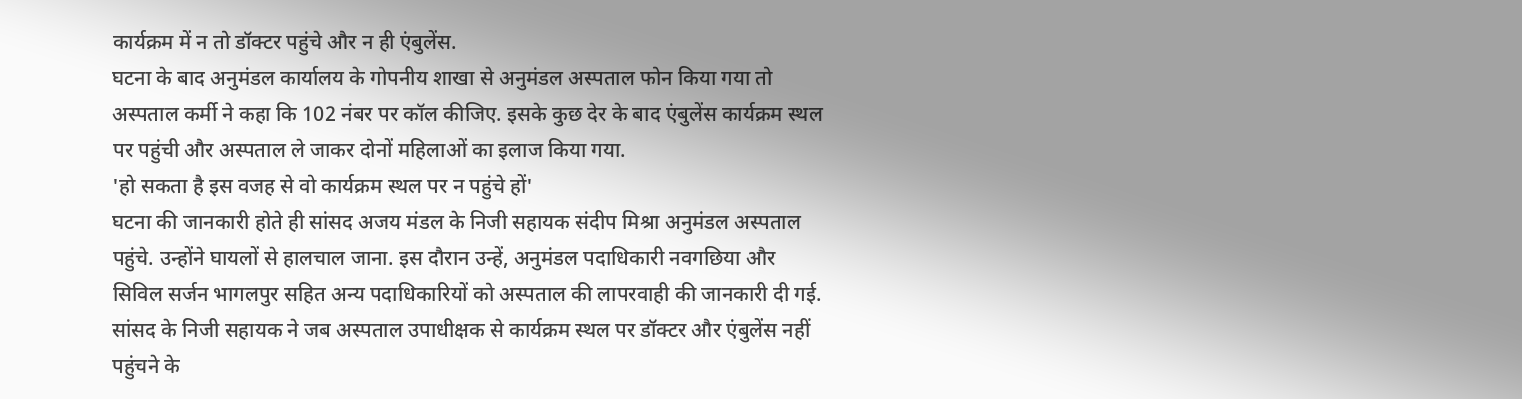कार्यक्रम में न तो डॉक्टर पहुंचे और न ही एंबुलेंस.
घटना के बाद अनुमंडल कार्यालय के गोपनीय शाखा से अनुमंडल अस्पताल फोन किया गया तो अस्पताल कर्मी ने कहा कि 102 नंबर पर कॉल कीजिए. इसके कुछ देर के बाद एंबुलेंस कार्यक्रम स्थल पर पहुंची और अस्पताल ले जाकर दोनों महिलाओं का इलाज किया गया.
'हो सकता है इस वजह से वो कार्यक्रम स्थल पर न पहुंचे हों'
घटना की जानकारी होते ही सांसद अजय मंडल के निजी सहायक संदीप मिश्रा अनुमंडल अस्पताल पहुंचे. उन्होंने घायलों से हालचाल जाना. इस दौरान उन्हें, अनुमंडल पदाधिकारी नवगछिया और सिविल सर्जन भागलपुर सहित अन्य पदाधिकारियों को अस्पताल की लापरवाही की जानकारी दी गई.
सांसद के निजी सहायक ने जब अस्पताल उपाधीक्षक से कार्यक्रम स्थल पर डॉक्टर और एंबुलेंस नहीं पहुंचने के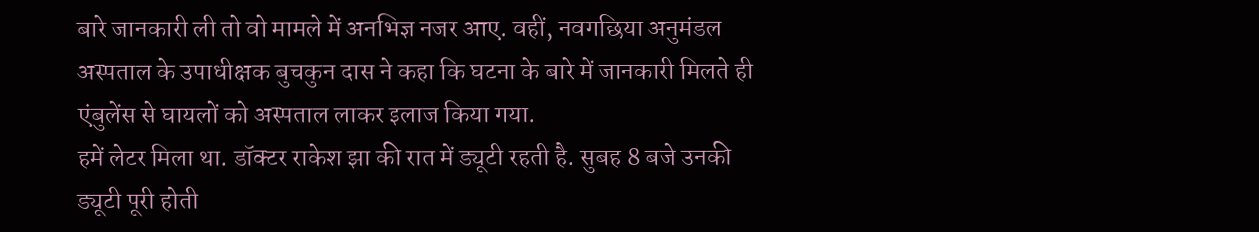बारे जानकारी ली तो वो मामले में अनभिज्ञ नजर आए. वहीं, नवगछिया अनुमंडल अस्पताल के उपाधीक्षक बुचकुन दास ने कहा कि घटना के बारे में जानकारी मिलते ही एंबुलेंस से घायलों को अस्पताल लाकर इलाज किया गया.
हमें लेटर मिला था. डॉक्टर राकेश झा की रात में ड्यूटी रहती है. सुबह 8 बजे उनकी ड्यूटी पूरी होती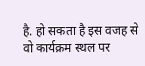है. हो सकता है इस वजह से वो कार्यक्रम स्थल पर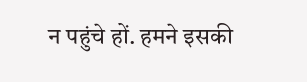न पहुंचे हों. हमने इसकी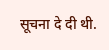सूचना दे दी थी.